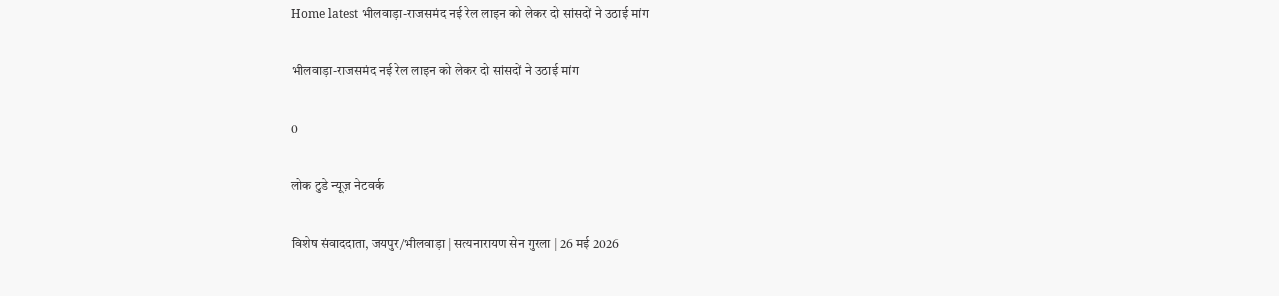Home latest भीलवाड़ा-राजसमंद नई रेल लाइन को लेकर दो सांसदों ने उठाई मांग

भीलवाड़ा-राजसमंद नई रेल लाइन को लेकर दो सांसदों ने उठाई मांग

0

लोक टुडे न्यूज़ नेटवर्क

विशेष संवाददाता, जयपुर/भीलवाड़ा | सत्यनारायण सेन गुरला | 26 मई 2026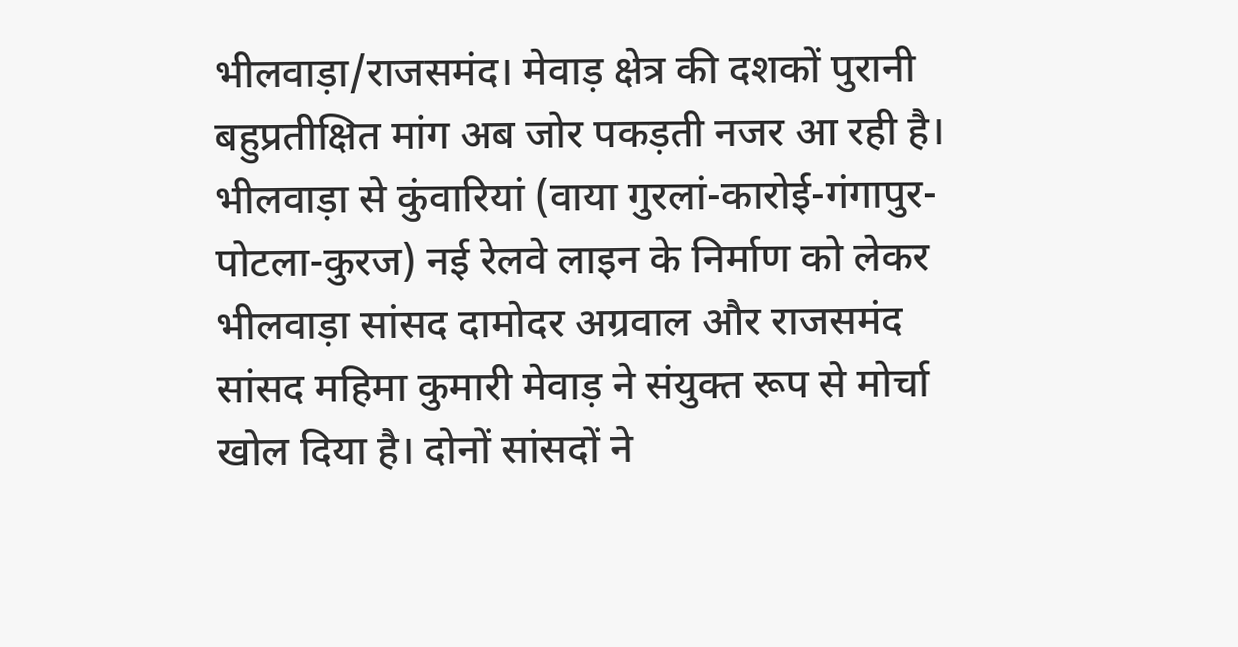भीलवाड़ा/राजसमंद। मेवाड़ क्षेत्र की दशकों पुरानी बहुप्रतीक्षित मांग अब जोर पकड़ती नजर आ रही है। भीलवाड़ा से कुंवारियां (वाया गुरलां-कारोई-गंगापुर-पोटला-कुरज) नई रेलवे लाइन के निर्माण को लेकर भीलवाड़ा सांसद दामोदर अग्रवाल और राजसमंद सांसद महिमा कुमारी मेवाड़ ने संयुक्त रूप से मोर्चा खोल दिया है। दोनों सांसदों ने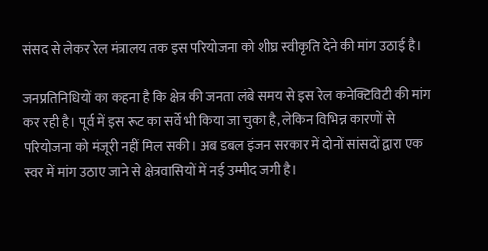संसद से लेकर रेल मंत्रालय तक इस परियोजना को शीघ्र स्वीकृति देने की मांग उठाई है।

जनप्रतिनिधियों का कहना है कि क्षेत्र की जनता लंबे समय से इस रेल कनेक्टिविटी की मांग कर रही है। पूर्व में इस रूट का सर्वे भी किया जा चुका है, लेकिन विभिन्न कारणों से परियोजना को मंजूरी नहीं मिल सकी। अब डबल इंजन सरकार में दोनों सांसदों द्वारा एक स्वर में मांग उठाए जाने से क्षेत्रवासियों में नई उम्मीद जगी है।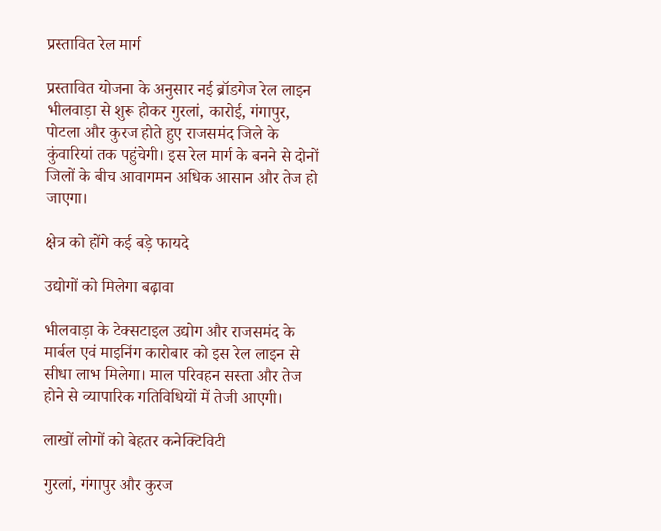प्रस्तावित रेल मार्ग

प्रस्तावित योजना के अनुसार नई ब्रॉडगेज रेल लाइन भीलवाड़ा से शुरू होकर गुरलां, कारोई, गंगापुर, पोटला और कुरज होते हुए राजसमंद जिले के कुंवारियां तक पहुंचेगी। इस रेल मार्ग के बनने से दोनों जिलों के बीच आवागमन अधिक आसान और तेज हो जाएगा।

क्षेत्र को होंगे कई बड़े फायदे

उद्योगों को मिलेगा बढ़ावा

भीलवाड़ा के टेक्सटाइल उद्योग और राजसमंद के मार्बल एवं माइनिंग कारोबार को इस रेल लाइन से सीधा लाभ मिलेगा। माल परिवहन सस्ता और तेज होने से व्यापारिक गतिविधियों में तेजी आएगी।

लाखों लोगों को बेहतर कनेक्टिविटी

गुरलां, गंगापुर और कुरज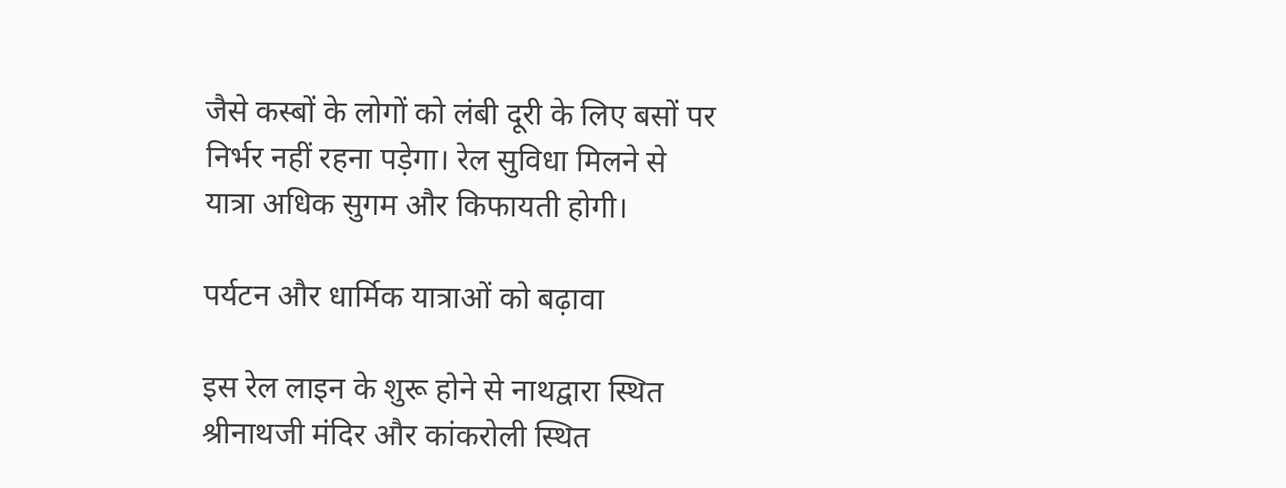जैसे कस्बों के लोगों को लंबी दूरी के लिए बसों पर निर्भर नहीं रहना पड़ेगा। रेल सुविधा मिलने से यात्रा अधिक सुगम और किफायती होगी।

पर्यटन और धार्मिक यात्राओं को बढ़ावा

इस रेल लाइन के शुरू होने से नाथद्वारा स्थित श्रीनाथजी मंदिर और कांकरोली स्थित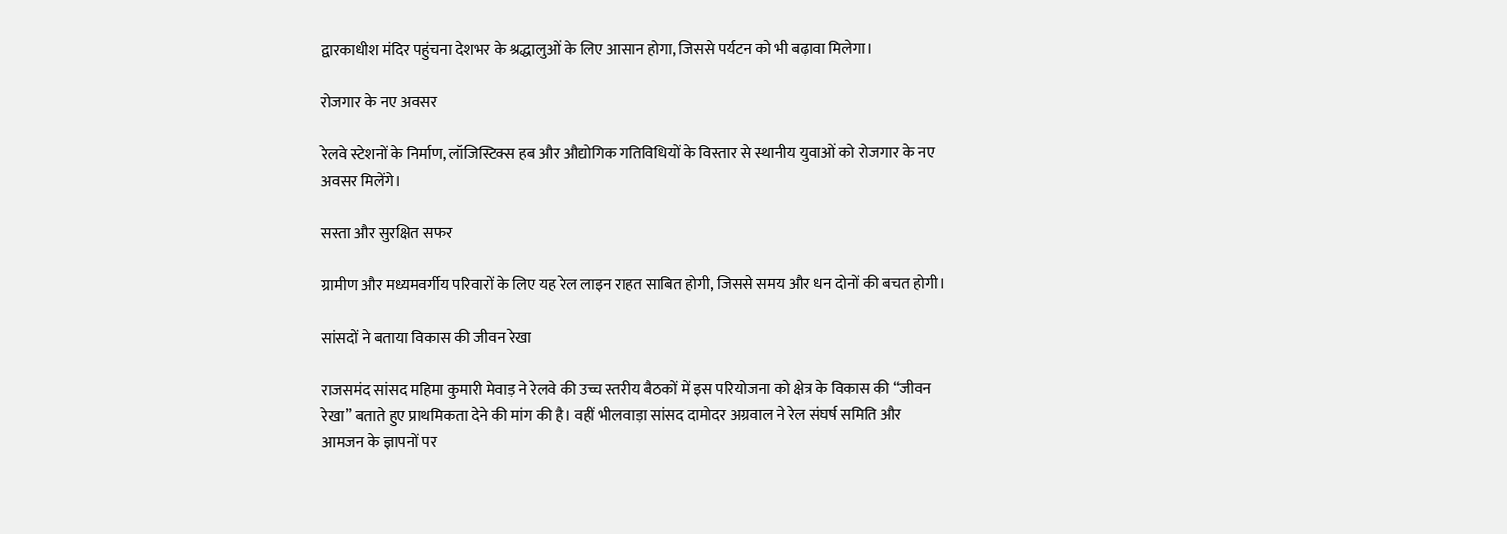द्वारकाधीश मंदिर पहुंचना देशभर के श्रद्धालुओं के लिए आसान होगा, जिससे पर्यटन को भी बढ़ावा मिलेगा।

रोजगार के नए अवसर

रेलवे स्टेशनों के निर्माण, लॉजिस्टिक्स हब और औद्योगिक गतिविधियों के विस्तार से स्थानीय युवाओं को रोजगार के नए अवसर मिलेंगे।

सस्ता और सुरक्षित सफर

ग्रामीण और मध्यमवर्गीय परिवारों के लिए यह रेल लाइन राहत साबित होगी, जिससे समय और धन दोनों की बचत होगी।

सांसदों ने बताया विकास की जीवन रेखा

राजसमंद सांसद महिमा कुमारी मेवाड़ ने रेलवे की उच्च स्तरीय बैठकों में इस परियोजना को क्षेत्र के विकास की “जीवन रेखा” बताते हुए प्राथमिकता देने की मांग की है। वहीं भीलवाड़ा सांसद दामोदर अग्रवाल ने रेल संघर्ष समिति और आमजन के ज्ञापनों पर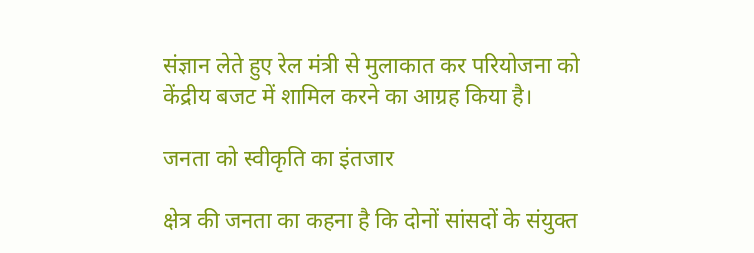संज्ञान लेते हुए रेल मंत्री से मुलाकात कर परियोजना को केंद्रीय बजट में शामिल करने का आग्रह किया है।

जनता को स्वीकृति का इंतजार

क्षेत्र की जनता का कहना है कि दोनों सांसदों के संयुक्त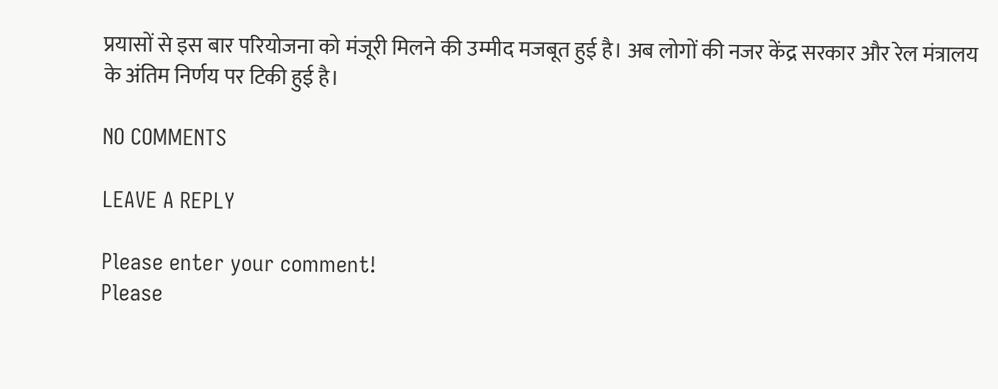प्रयासों से इस बार परियोजना को मंजूरी मिलने की उम्मीद मजबूत हुई है। अब लोगों की नजर केंद्र सरकार और रेल मंत्रालय के अंतिम निर्णय पर टिकी हुई है।

NO COMMENTS

LEAVE A REPLY

Please enter your comment!
Please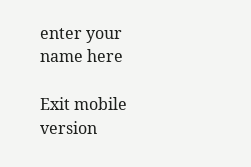enter your name here

Exit mobile version